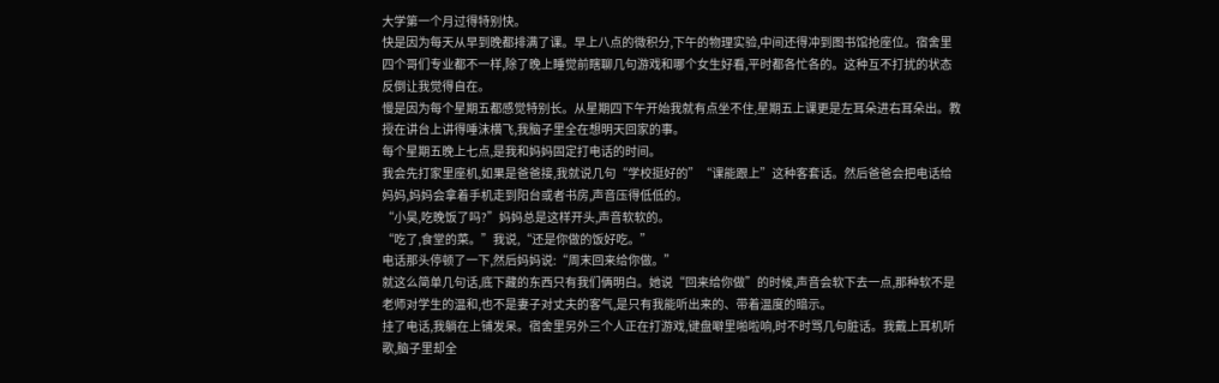大学第一个月过得特别快。
快是因为每天从早到晚都排满了课。早上八点的微积分,下午的物理实验,中间还得冲到图书馆抢座位。宿舍里四个哥们专业都不一样,除了晚上睡觉前瞎聊几句游戏和哪个女生好看,平时都各忙各的。这种互不打扰的状态反倒让我觉得自在。
慢是因为每个星期五都感觉特别长。从星期四下午开始我就有点坐不住,星期五上课更是左耳朵进右耳朵出。教授在讲台上讲得唾沫横飞,我脑子里全在想明天回家的事。
每个星期五晚上七点,是我和妈妈固定打电话的时间。
我会先打家里座机,如果是爸爸接,我就说几句“学校挺好的”“课能跟上”这种客套话。然后爸爸会把电话给妈妈,妈妈会拿着手机走到阳台或者书房,声音压得低低的。
“小昊,吃晚饭了吗?”妈妈总是这样开头,声音软软的。
“吃了,食堂的菜。”我说,“还是你做的饭好吃。”
电话那头停顿了一下,然后妈妈说:“周末回来给你做。”
就这么简单几句话,底下藏的东西只有我们俩明白。她说“回来给你做”的时候,声音会软下去一点,那种软不是老师对学生的温和,也不是妻子对丈夫的客气,是只有我能听出来的、带着温度的暗示。
挂了电话,我躺在上铺发呆。宿舍里另外三个人正在打游戏,键盘噼里啪啦响,时不时骂几句脏话。我戴上耳机听歌,脑子里却全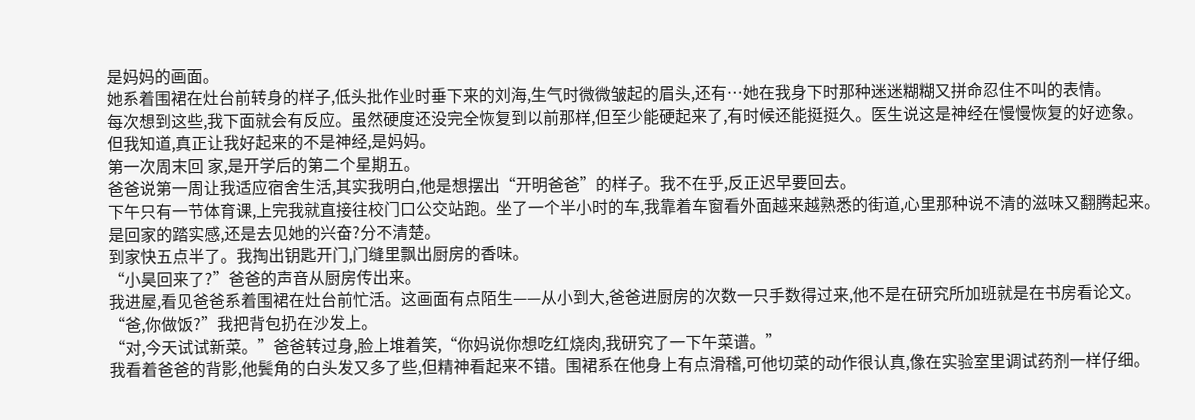是妈妈的画面。
她系着围裙在灶台前转身的样子,低头批作业时垂下来的刘海,生气时微微皱起的眉头,还有…她在我身下时那种迷迷糊糊又拼命忍住不叫的表情。
每次想到这些,我下面就会有反应。虽然硬度还没完全恢复到以前那样,但至少能硬起来了,有时候还能挺挺久。医生说这是神经在慢慢恢复的好迹象。
但我知道,真正让我好起来的不是神经,是妈妈。
第一次周末回 家,是开学后的第二个星期五。
爸爸说第一周让我适应宿舍生活,其实我明白,他是想摆出“开明爸爸”的样子。我不在乎,反正迟早要回去。
下午只有一节体育课,上完我就直接往校门口公交站跑。坐了一个半小时的车,我靠着车窗看外面越来越熟悉的街道,心里那种说不清的滋味又翻腾起来。
是回家的踏实感,还是去见她的兴奋?分不清楚。
到家快五点半了。我掏出钥匙开门,门缝里飘出厨房的香味。
“小昊回来了?”爸爸的声音从厨房传出来。
我进屋,看见爸爸系着围裙在灶台前忙活。这画面有点陌生——从小到大,爸爸进厨房的次数一只手数得过来,他不是在研究所加班就是在书房看论文。
“爸,你做饭?”我把背包扔在沙发上。
“对,今天试试新菜。”爸爸转过身,脸上堆着笑,“你妈说你想吃红烧肉,我研究了一下午菜谱。”
我看着爸爸的背影,他鬓角的白头发又多了些,但精神看起来不错。围裙系在他身上有点滑稽,可他切菜的动作很认真,像在实验室里调试药剂一样仔细。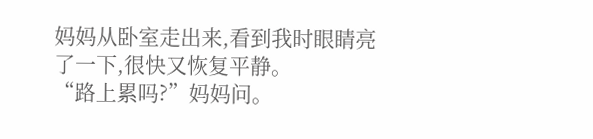妈妈从卧室走出来,看到我时眼睛亮了一下,很快又恢复平静。
“路上累吗?”妈妈问。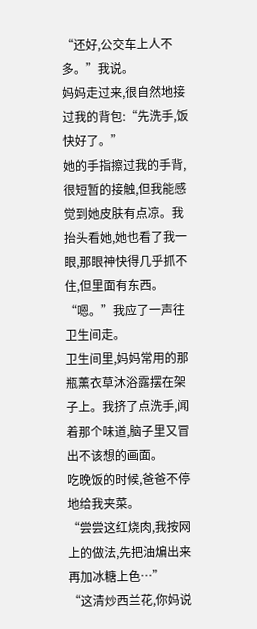“还好,公交车上人不多。”我说。
妈妈走过来,很自然地接过我的背包:“先洗手,饭快好了。”
她的手指擦过我的手背,很短暂的接触,但我能感觉到她皮肤有点凉。我抬头看她,她也看了我一眼,那眼神快得几乎抓不住,但里面有东西。
“嗯。”我应了一声往卫生间走。
卫生间里,妈妈常用的那瓶薰衣草沐浴露摆在架子上。我挤了点洗手,闻着那个味道,脑子里又冒出不该想的画面。
吃晚饭的时候,爸爸不停地给我夹菜。
“尝尝这红烧肉,我按网上的做法,先把油煸出来再加冰糖上色…”
“这清炒西兰花,你妈说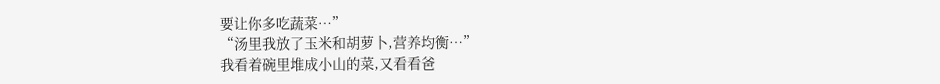要让你多吃蔬菜…”
“汤里我放了玉米和胡萝卜,营养均衡…”
我看着碗里堆成小山的菜,又看看爸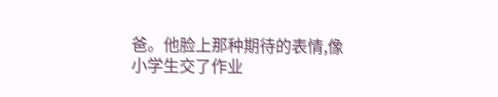爸。他脸上那种期待的表情,像小学生交了作业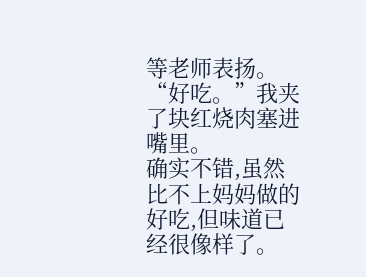等老师表扬。
“好吃。”我夹了块红烧肉塞进嘴里。
确实不错,虽然比不上妈妈做的好吃,但味道已经很像样了。